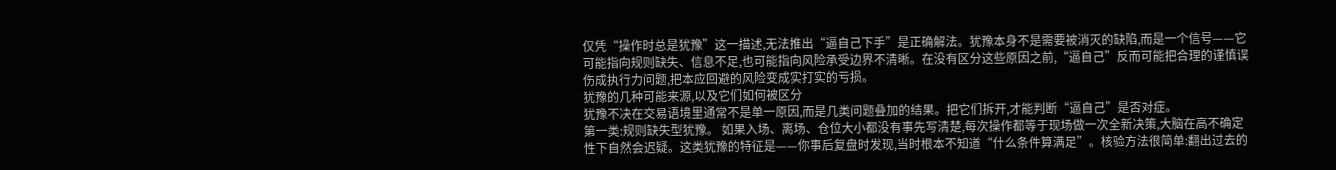仅凭“操作时总是犹豫”这一描述,无法推出“逼自己下手”是正确解法。犹豫本身不是需要被消灭的缺陷,而是一个信号——它可能指向规则缺失、信息不足,也可能指向风险承受边界不清晰。在没有区分这些原因之前,“逼自己”反而可能把合理的谨慎误伤成执行力问题,把本应回避的风险变成实打实的亏损。
犹豫的几种可能来源,以及它们如何被区分
犹豫不决在交易语境里通常不是单一原因,而是几类问题叠加的结果。把它们拆开,才能判断“逼自己”是否对症。
第一类:规则缺失型犹豫。 如果入场、离场、仓位大小都没有事先写清楚,每次操作都等于现场做一次全新决策,大脑在高不确定性下自然会迟疑。这类犹豫的特征是——你事后复盘时发现,当时根本不知道“什么条件算满足”。核验方法很简单:翻出过去的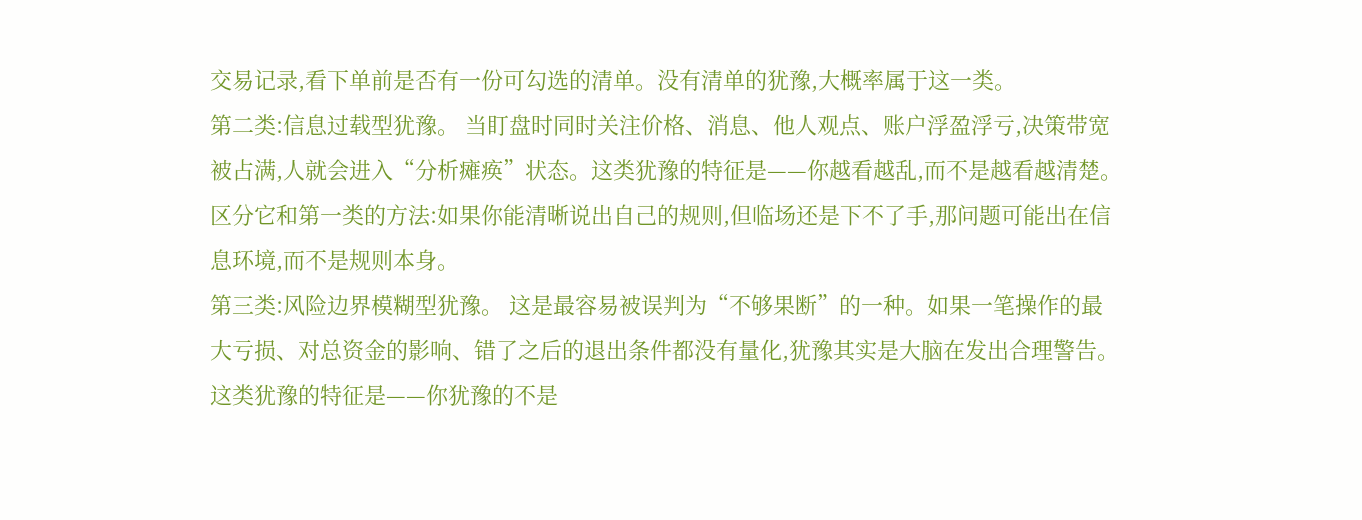交易记录,看下单前是否有一份可勾选的清单。没有清单的犹豫,大概率属于这一类。
第二类:信息过载型犹豫。 当盯盘时同时关注价格、消息、他人观点、账户浮盈浮亏,决策带宽被占满,人就会进入“分析瘫痪”状态。这类犹豫的特征是——你越看越乱,而不是越看越清楚。区分它和第一类的方法:如果你能清晰说出自己的规则,但临场还是下不了手,那问题可能出在信息环境,而不是规则本身。
第三类:风险边界模糊型犹豫。 这是最容易被误判为“不够果断”的一种。如果一笔操作的最大亏损、对总资金的影响、错了之后的退出条件都没有量化,犹豫其实是大脑在发出合理警告。这类犹豫的特征是——你犹豫的不是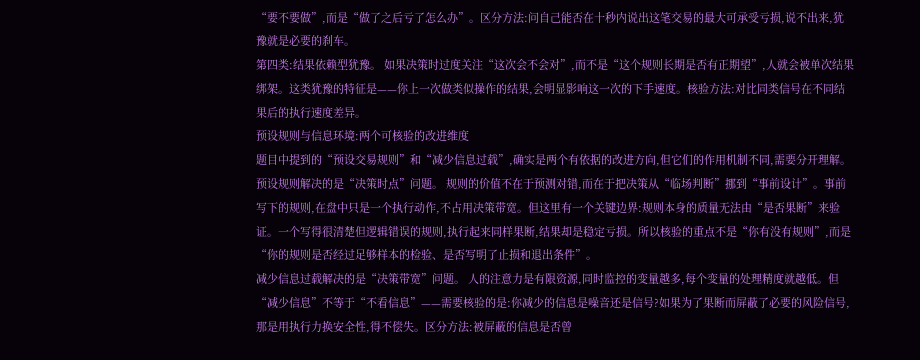“要不要做”,而是“做了之后亏了怎么办”。区分方法:问自己能否在十秒内说出这笔交易的最大可承受亏损,说不出来,犹豫就是必要的刹车。
第四类:结果依赖型犹豫。 如果决策时过度关注“这次会不会对”,而不是“这个规则长期是否有正期望”,人就会被单次结果绑架。这类犹豫的特征是——你上一次做类似操作的结果,会明显影响这一次的下手速度。核验方法:对比同类信号在不同结果后的执行速度差异。
预设规则与信息环境:两个可核验的改进维度
题目中提到的“预设交易规则”和“减少信息过载”,确实是两个有依据的改进方向,但它们的作用机制不同,需要分开理解。
预设规则解决的是“决策时点”问题。 规则的价值不在于预测对错,而在于把决策从“临场判断”挪到“事前设计”。事前写下的规则,在盘中只是一个执行动作,不占用决策带宽。但这里有一个关键边界:规则本身的质量无法由“是否果断”来验证。一个写得很清楚但逻辑错误的规则,执行起来同样果断,结果却是稳定亏损。所以核验的重点不是“你有没有规则”,而是“你的规则是否经过足够样本的检验、是否写明了止损和退出条件”。
减少信息过载解决的是“决策带宽”问题。 人的注意力是有限资源,同时监控的变量越多,每个变量的处理精度就越低。但“减少信息”不等于“不看信息”——需要核验的是:你减少的信息是噪音还是信号?如果为了果断而屏蔽了必要的风险信号,那是用执行力换安全性,得不偿失。区分方法:被屏蔽的信息是否曾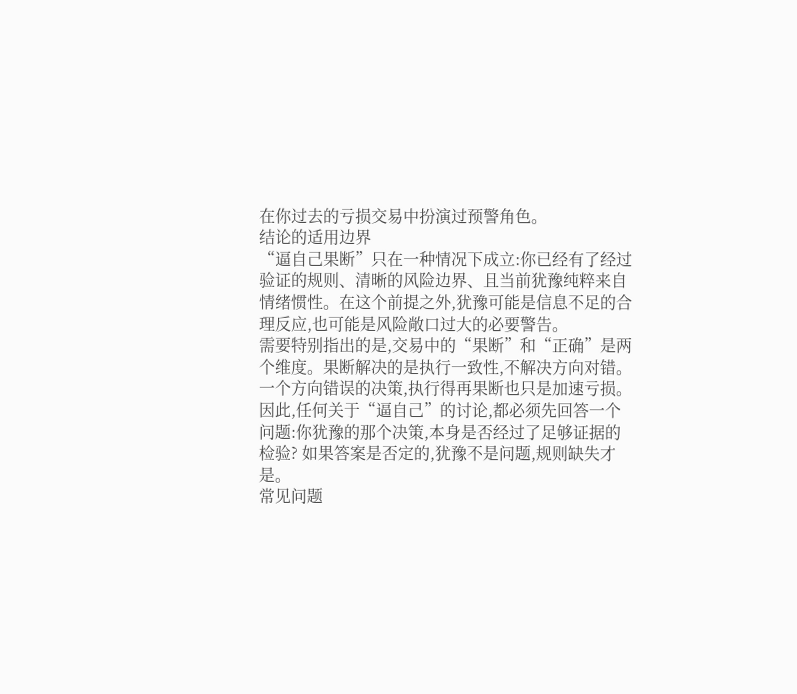在你过去的亏损交易中扮演过预警角色。
结论的适用边界
“逼自己果断”只在一种情况下成立:你已经有了经过验证的规则、清晰的风险边界、且当前犹豫纯粹来自情绪惯性。在这个前提之外,犹豫可能是信息不足的合理反应,也可能是风险敞口过大的必要警告。
需要特别指出的是,交易中的“果断”和“正确”是两个维度。果断解决的是执行一致性,不解决方向对错。一个方向错误的决策,执行得再果断也只是加速亏损。因此,任何关于“逼自己”的讨论,都必须先回答一个问题:你犹豫的那个决策,本身是否经过了足够证据的检验? 如果答案是否定的,犹豫不是问题,规则缺失才是。
常见问题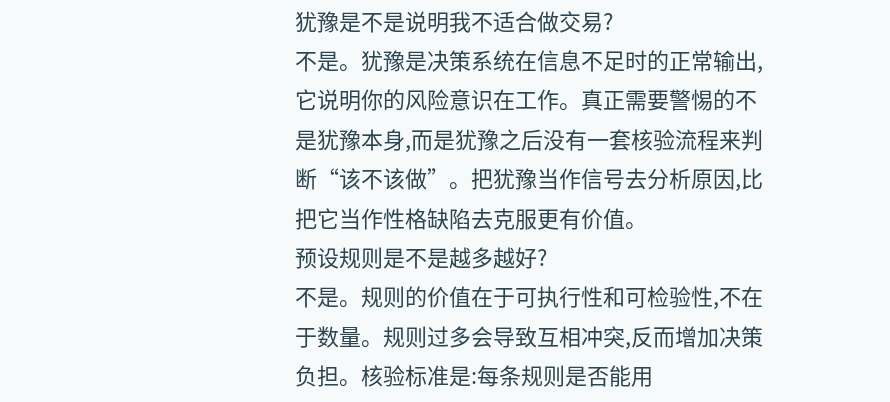犹豫是不是说明我不适合做交易?
不是。犹豫是决策系统在信息不足时的正常输出,它说明你的风险意识在工作。真正需要警惕的不是犹豫本身,而是犹豫之后没有一套核验流程来判断“该不该做”。把犹豫当作信号去分析原因,比把它当作性格缺陷去克服更有价值。
预设规则是不是越多越好?
不是。规则的价值在于可执行性和可检验性,不在于数量。规则过多会导致互相冲突,反而增加决策负担。核验标准是:每条规则是否能用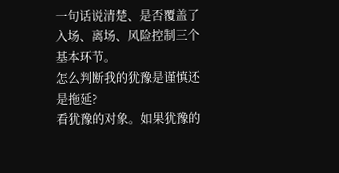一句话说清楚、是否覆盖了入场、离场、风险控制三个基本环节。
怎么判断我的犹豫是谨慎还是拖延?
看犹豫的对象。如果犹豫的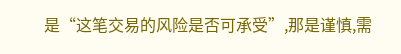是“这笔交易的风险是否可承受”,那是谨慎,需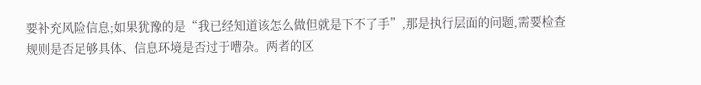要补充风险信息;如果犹豫的是“我已经知道该怎么做但就是下不了手”,那是执行层面的问题,需要检查规则是否足够具体、信息环境是否过于嘈杂。两者的区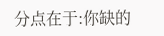分点在于:你缺的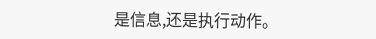是信息,还是执行动作。